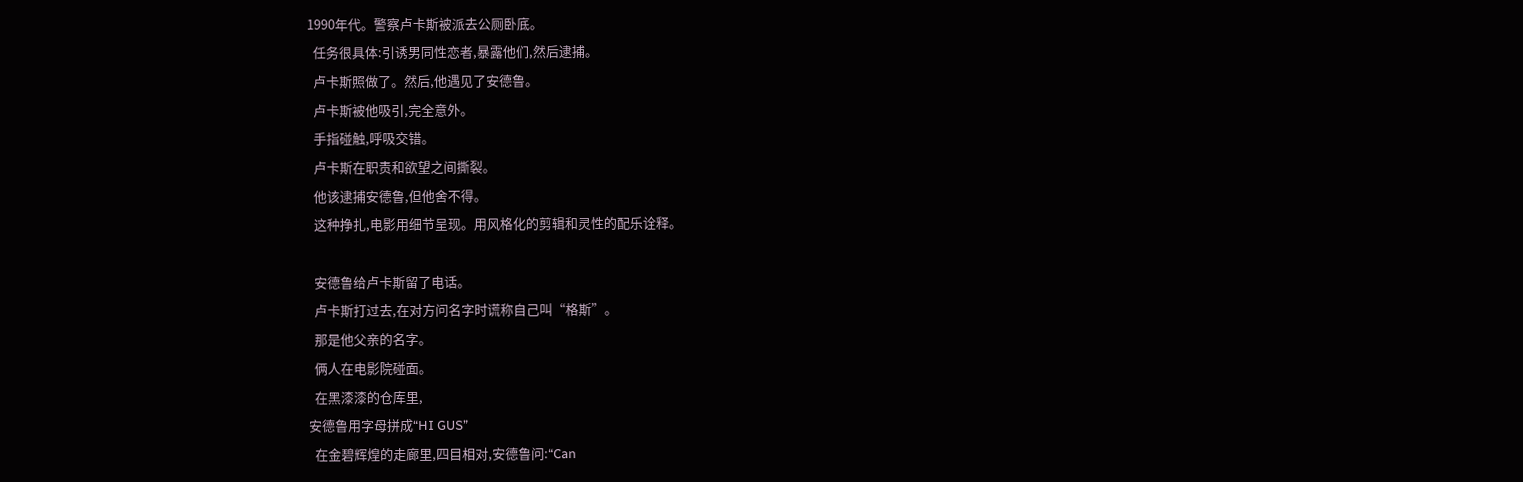1990年代。警察卢卡斯被派去公厕卧底。
  任务很具体:引诱男同性恋者,暴露他们,然后逮捕。
  卢卡斯照做了。然后,他遇见了安德鲁。
  卢卡斯被他吸引,完全意外。
  手指碰触,呼吸交错。
  卢卡斯在职责和欲望之间撕裂。
  他该逮捕安德鲁,但他舍不得。
  这种挣扎,电影用细节呈现。用风格化的剪辑和灵性的配乐诠释。

  安德鲁给卢卡斯留了电话。
  卢卡斯打过去,在对方问名字时谎称自己叫“格斯”。
  那是他父亲的名字。
  俩人在电影院碰面。
  在黑漆漆的仓库里,
安德鲁用字母拼成“HI GUS”
  在金碧辉煌的走廊里,四目相对,安德鲁问:“Can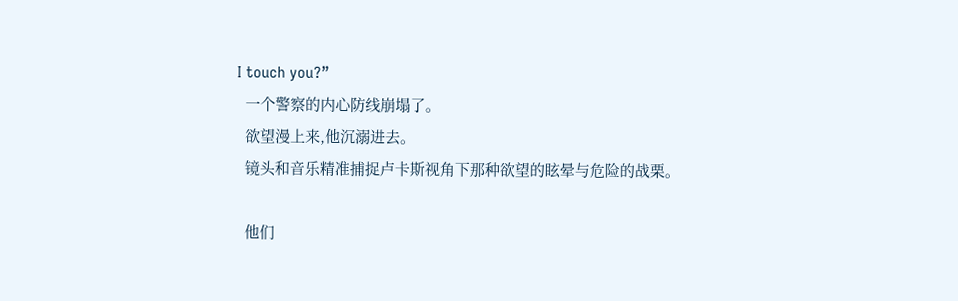I touch you?”
  一个警察的内心防线崩塌了。
  欲望漫上来,他沉溺进去。
  镜头和音乐精准捕捉卢卡斯视角下那种欲望的眩晕与危险的战栗。

  他们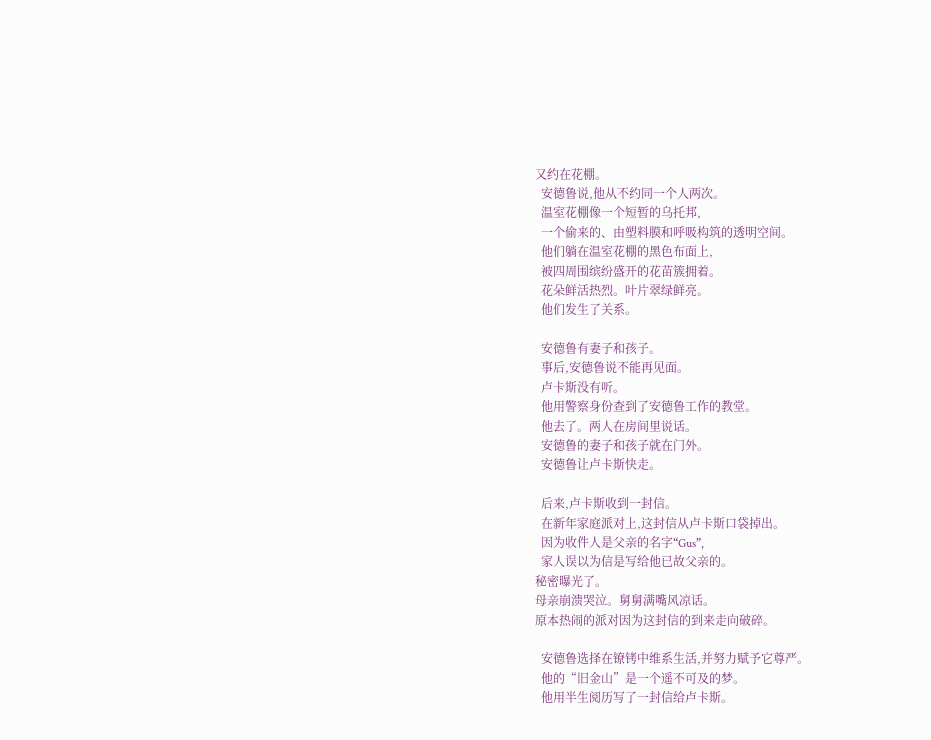又约在花棚。
  安德鲁说,他从不约同一个人两次。
  温室花棚像一个短暂的乌托邦,
  一个偷来的、由塑料膜和呼吸构筑的透明空间。
  他们躺在温室花棚的黑色布面上,
  被四周围缤纷盛开的花苗簇拥着。
  花朵鲜活热烈。叶片翠绿鲜亮。
  他们发生了关系。

  安德鲁有妻子和孩子。
  事后,安德鲁说不能再见面。
  卢卡斯没有听。
  他用警察身份查到了安德鲁工作的教堂。
  他去了。两人在房间里说话。
  安德鲁的妻子和孩子就在门外。
  安德鲁让卢卡斯快走。

  后来,卢卡斯收到一封信。
  在新年家庭派对上,这封信从卢卡斯口袋掉出。
  因为收件人是父亲的名字“Gus”,
  家人误以为信是写给他已故父亲的。
秘密曝光了。
母亲崩溃哭泣。舅舅满嘴风凉话。
原本热闹的派对因为这封信的到来走向破碎。

  安德鲁选择在镣铐中维系生活,并努力赋予它尊严。
  他的“旧金山”是一个遥不可及的梦。
  他用半生阅历写了一封信给卢卡斯。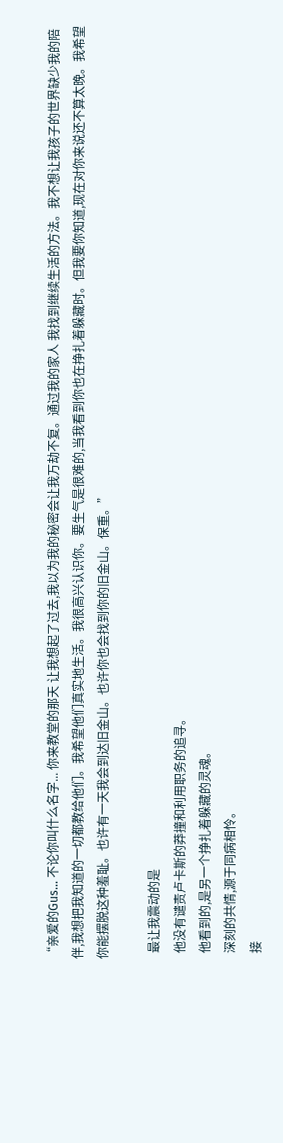“亲爱的Gus... 不论你叫什么名字... 你来教堂的那天 让我想起了过去,我以为我的秘密会让我万劫不复。通过我的家人 我找到继续生活的方法。我不想让我孩子的世界缺少我的陪伴,我想把我知道的一切都教给他们。我希望他们真实地生活。我很高兴认识你。要生气是很难的,当我看到你也在挣扎着躲藏时。但我要你知道,现在对你来说还不算太晚。我希望你能摆脱这种羞耻。也许有一天我会到达旧金山。也许你也会找到你的旧金山。保重。”

  最让我震动的是
  他没有谴责卢卡斯的莽撞和利用职务的追寻。
  他看到的,是另一个挣扎着躲藏的灵魂。
  深刻的共情,源于同病相怜。
  接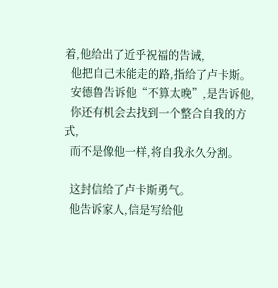着,他给出了近乎祝福的告诫,
  他把自己未能走的路,指给了卢卡斯。
  安德鲁告诉他“不算太晚”,是告诉他,
  你还有机会去找到一个整合自我的方式,
  而不是像他一样,将自我永久分割。

  这封信给了卢卡斯勇气。
  他告诉家人,信是写给他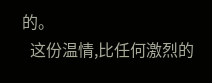的。
  这份温情,比任何激烈的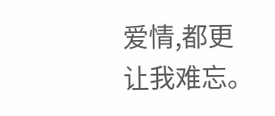爱情,都更让我难忘。